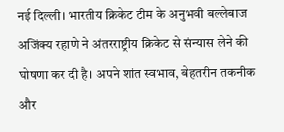नई दिल्ली। भारतीय क्रिकेट टीम के अनुभवी बल्लेबाज अजिंक्य रहाणे ने अंतरराष्ट्रीय क्रिकेट से संन्यास लेने की घोषणा कर दी है। अपने शांत स्वभाव, बेहतरीन तकनीक और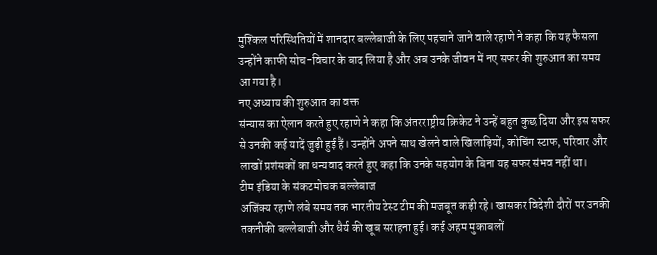मुश्किल परिस्थितियों में शानदार बल्लेबाजी के लिए पहचाने जाने वाले रहाणे ने कहा कि यह फैसला उन्होंने काफी सोच-विचार के बाद लिया है और अब उनके जीवन में नए सफर की शुरुआत का समय आ गया है।
नए अध्याय की शुरुआत का वक्त
संन्यास का ऐलान करते हुए रहाणे ने कहा कि अंतरराष्ट्रीय क्रिकेट ने उन्हें बहुत कुछ दिया और इस सफर से उनकी कई यादें जुड़ी हुई हैं। उन्होंने अपने साथ खेलने वाले खिलाड़ियों, कोचिंग स्टाफ, परिवार और लाखों प्रशंसकों का धन्यवाद करते हुए कहा कि उनके सहयोग के बिना यह सफर संभव नहीं था।
टीम इंडिया के संकटमोचक बल्लेबाज
अजिंक्य रहाणे लंबे समय तक भारतीय टेस्ट टीम की मजबूत कड़ी रहे। खासकर विदेशी दौरों पर उनकी तकनीकी बल्लेबाजी और धैर्य की खूब सराहना हुई। कई अहम मुकाबलों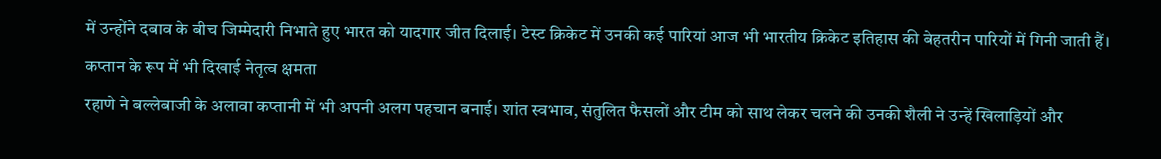में उन्होंने दबाव के बीच जिम्मेदारी निभाते हुए भारत को यादगार जीत दिलाई। टेस्ट क्रिकेट में उनकी कई पारियां आज भी भारतीय क्रिकेट इतिहास की बेहतरीन पारियों में गिनी जाती हैं।
कप्तान के रूप में भी दिखाई नेतृत्व क्षमता
रहाणे ने बल्लेबाजी के अलावा कप्तानी में भी अपनी अलग पहचान बनाई। शांत स्वभाव, संतुलित फैसलों और टीम को साथ लेकर चलने की उनकी शैली ने उन्हें खिलाड़ियों और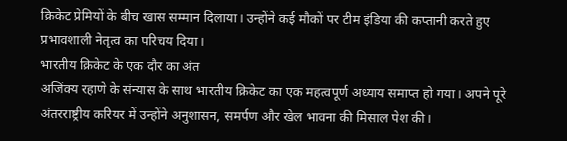क्रिकेट प्रेमियों के बीच खास सम्मान दिलाया। उन्होंने कई मौकों पर टीम इंडिया की कप्तानी करते हुए प्रभावशाली नेतृत्व का परिचय दिया।
भारतीय क्रिकेट के एक दौर का अंत
अजिंक्य रहाणे के संन्यास के साथ भारतीय क्रिकेट का एक महत्वपूर्ण अध्याय समाप्त हो गया। अपने पूरे अंतरराष्ट्रीय करियर में उन्होंने अनुशासन, समर्पण और खेल भावना की मिसाल पेश की।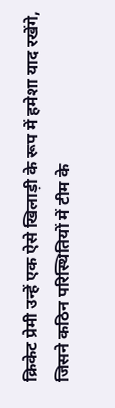क्रिकेट प्रेमी उन्हें एक ऐसे खिलाड़ी के रूप में हमेशा याद रखेंगे, जिसने कठिन परिस्थितियों में टीम के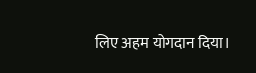लिए अहम योगदान दिया।